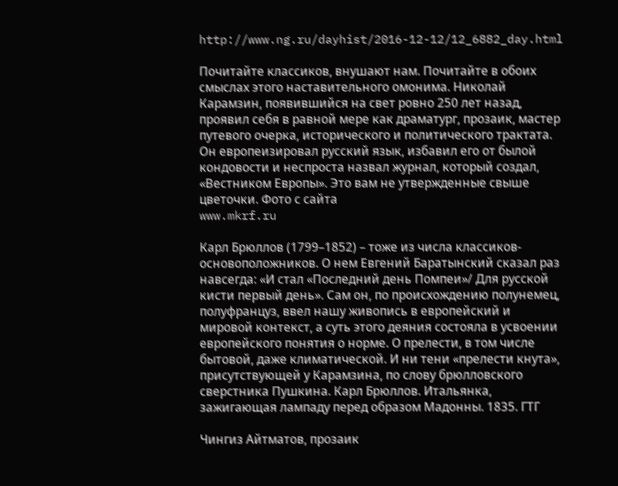http://www.ng.ru/dayhist/2016-12-12/12_6882_day.html

Почитайте классиков, внушают нам. Почитайте в обоих смыслах этого наставительного омонима. Николай Карамзин, появившийся на свет ровно 250 лет назад, проявил себя в равной мере как драматург, прозаик, мастер путевого очерка, исторического и политического трактата. Он европеизировал русский язык, избавил его от былой кондовости и неспроста назвал журнал, который создал, «Вестником Европы». Это вам не утвержденные свыше цветочки. Фото с сайта
www.mkrf.ru

Карл Брюллов (1799–1852) – тоже из числа классиков-основоположников. О нем Евгений Баратынский сказал раз навсегда: «И стал «Последний день Помпеи»/ Для русской кисти первый день». Сам он, по происхождению полунемец, полуфранцуз, ввел нашу живопись в европейский и мировой контекст, а суть этого деяния состояла в усвоении европейского понятия о норме. О прелести, в том числе бытовой, даже климатической. И ни тени «прелести кнута», присутствующей у Карамзина, по слову брюлловского сверстника Пушкина. Карл Брюллов. Итальянка, зажигающая лампаду перед образом Мадонны. 1835. ГТГ

Чингиз Айтматов, прозаик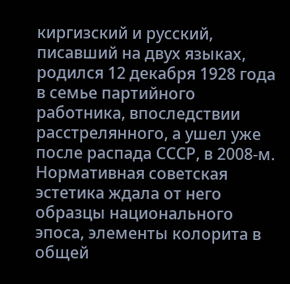киргизский и русский, писавший на двух языках, родился 12 декабря 1928 года в семье партийного работника, впоследствии расстрелянного, а ушел уже после распада СССР, в 2008-м. Нормативная советская эстетика ждала от него образцы национального эпоса, элементы колорита в общей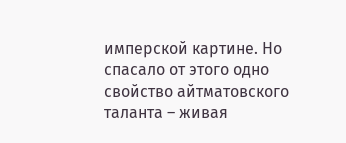имперской картине. Но спасало от этого одно свойство айтматовского таланта – живая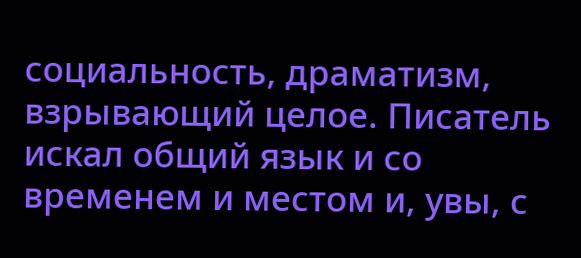социальность, драматизм, взрывающий целое. Писатель искал общий язык и со временем и местом и, увы, с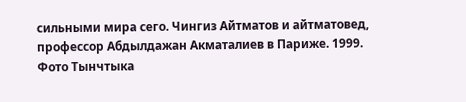сильными мира сего. Чингиз Айтматов и айтматовед, профессор Абдылдажан Акматалиев в Париже. 1999. Фото Тынчтыка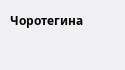Чоротегина